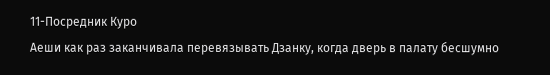11-Посредник Куро
Аеши как раз заканчивала перевязывать Дзанку, когда дверь в палату бесшумно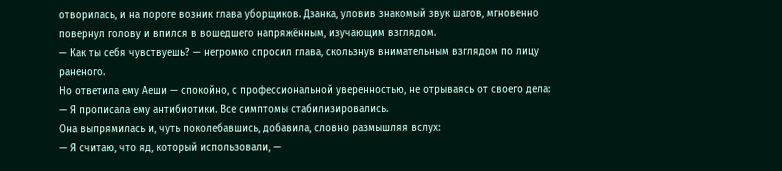отворилась, и на пороге возник глава уборщиков. Дзанка, уловив знакомый звук шагов, мгновенно повернул голову и впился в вошедшего напряжённым, изучающим взглядом.
— Как ты себя чувствуешь? — негромко спросил глава, скользнув внимательным взглядом по лицу раненого.
Но ответила ему Аеши — спокойно, с профессиональной уверенностью, не отрываясь от своего дела:
— Я прописала ему антибиотики. Все симптомы стабилизировались.
Она выпрямилась и, чуть поколебавшись, добавила, словно размышляя вслух:
— Я считаю, что яд, который использовали, —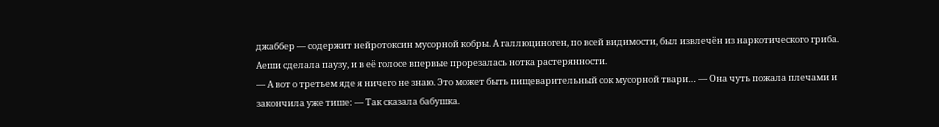джаббер — содержит нейротоксин мусорной кобры. А галлюциноген, по всей видимости, был извлечён из наркотического гриба.
Аеши сделала паузу, и в её голосе впервые прорезалась нотка растерянности.
— А вот о третьем яде я ничего не знаю. Это может быть пищеварительный сок мусорной твари… — Она чуть пожала плечами и закончила уже тише: — Так сказала бабушка.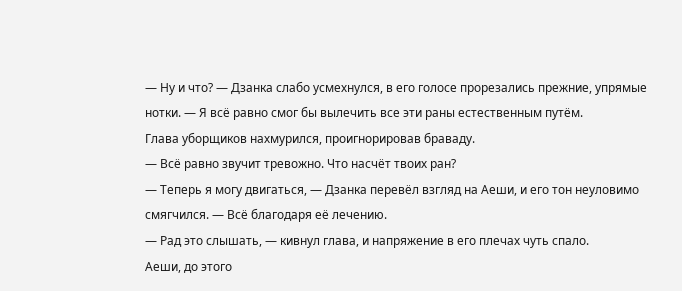— Ну и что? — Дзанка слабо усмехнулся, в его голосе прорезались прежние, упрямые нотки. — Я всё равно смог бы вылечить все эти раны естественным путём.
Глава уборщиков нахмурился, проигнорировав браваду.
— Всё равно звучит тревожно. Что насчёт твоих ран?
— Теперь я могу двигаться, — Дзанка перевёл взгляд на Аеши, и его тон неуловимо смягчился. — Всё благодаря её лечению.
— Рад это слышать, — кивнул глава, и напряжение в его плечах чуть спало.
Аеши, до этого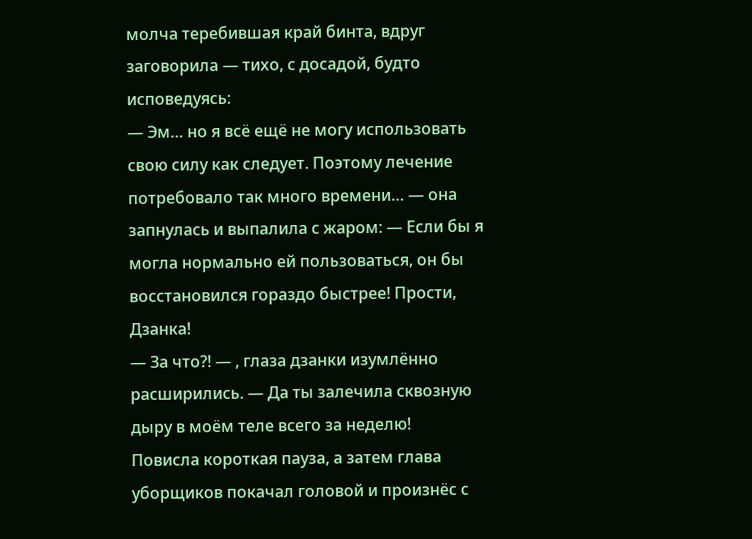молча теребившая край бинта, вдруг заговорила — тихо, с досадой, будто исповедуясь:
— Эм… но я всё ещё не могу использовать свою силу как следует. Поэтому лечение потребовало так много времени… — она запнулась и выпалила с жаром: — Если бы я могла нормально ей пользоваться, он бы восстановился гораздо быстрее! Прости, Дзанка!
— За что?! — , глаза дзанки изумлённо расширились. — Да ты залечила сквозную дыру в моём теле всего за неделю!
Повисла короткая пауза, а затем глава уборщиков покачал головой и произнёс с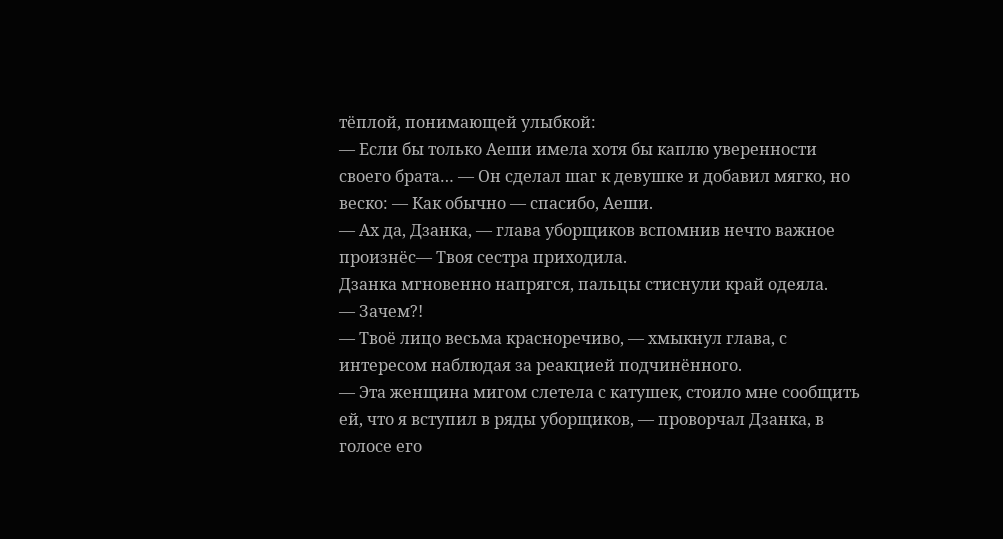тёплой, понимающей улыбкой:
— Если бы только Аеши имела хотя бы каплю уверенности своего брата… — Он сделал шаг к девушке и добавил мягко, но веско: — Как обычно — спасибо, Аеши.
— Ах да, Дзанка, — глава уборщиков вспомнив нечто важное произнёс— Твоя сестра приходила.
Дзанка мгновенно напрягся, пальцы стиснули край одеяла.
— Зачем?!
— Твоё лицо весьма красноречиво, — хмыкнул глава, с интересом наблюдая за реакцией подчинённого.
— Эта женщина мигом слетела с катушек, стоило мне сообщить ей, что я вступил в ряды уборщиков, — проворчал Дзанка, в голосе его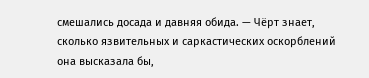смешались досада и давняя обида. — Чёрт знает, сколько язвительных и саркастических оскорблений она высказала бы,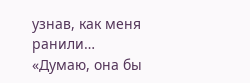узнав, как меня ранили…
«Думаю, она бы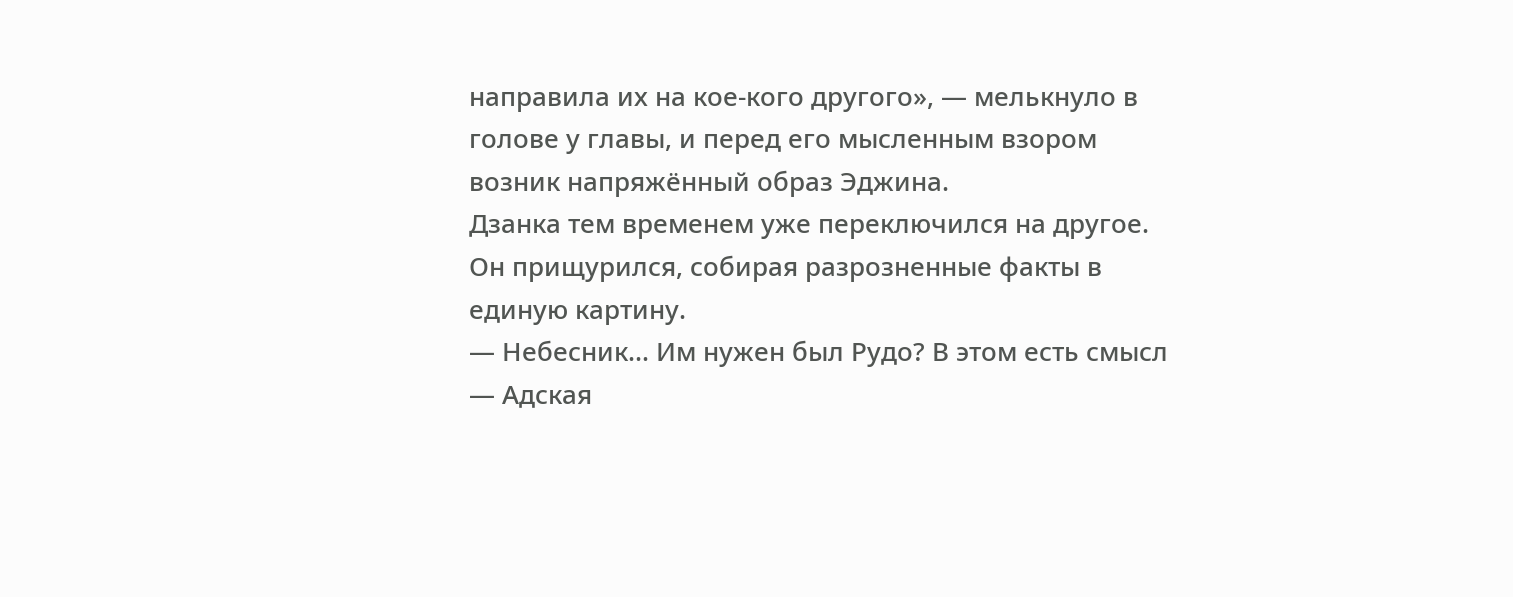направила их на кое-кого другого», — мелькнуло в голове у главы, и перед его мысленным взором возник напряжённый образ Эджина.
Дзанка тем временем уже переключился на другое. Он прищурился, собирая разрозненные факты в единую картину.
— Небесник… Им нужен был Рудо? В этом есть смысл — Адская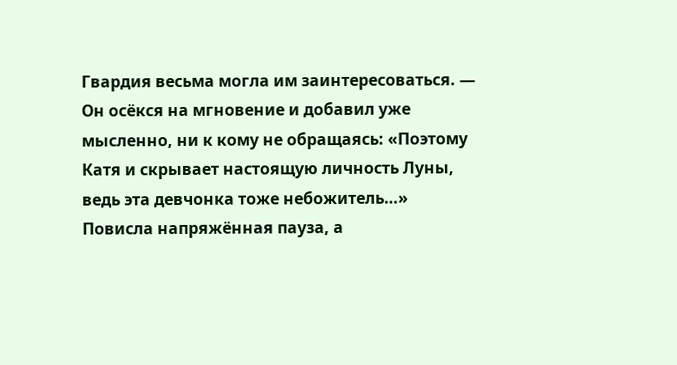Гвардия весьма могла им заинтересоваться. — Он осёкся на мгновение и добавил уже мысленно, ни к кому не обращаясь: «Поэтому Катя и скрывает настоящую личность Луны, ведь эта девчонка тоже небожитель…»
Повисла напряжённая пауза, а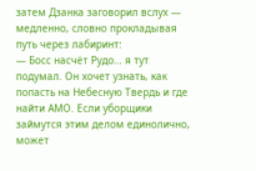затем Дзанка заговорил вслух — медленно, словно прокладывая путь через лабиринт:
— Босс насчёт Рудо… я тут подумал. Он хочет узнать, как попасть на Небесную Твердь и где найти АМО. Если уборщики займутся этим делом единолично, может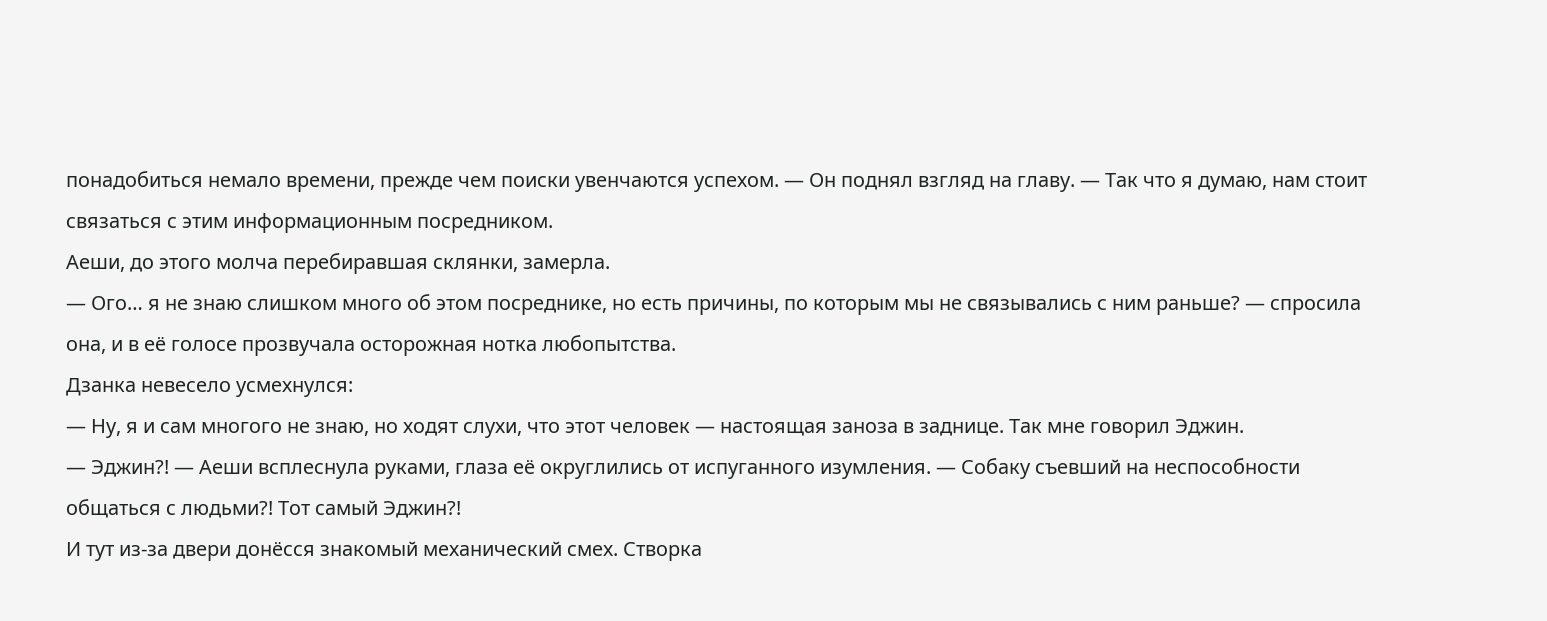понадобиться немало времени, прежде чем поиски увенчаются успехом. — Он поднял взгляд на главу. — Так что я думаю, нам стоит связаться с этим информационным посредником.
Аеши, до этого молча перебиравшая склянки, замерла.
— Ого… я не знаю слишком много об этом посреднике, но есть причины, по которым мы не связывались с ним раньше? — спросила она, и в её голосе прозвучала осторожная нотка любопытства.
Дзанка невесело усмехнулся:
— Ну, я и сам многого не знаю, но ходят слухи, что этот человек — настоящая заноза в заднице. Так мне говорил Эджин.
— Эджин?! — Аеши всплеснула руками, глаза её округлились от испуганного изумления. — Собаку съевший на неспособности общаться с людьми?! Тот самый Эджин?!
И тут из-за двери донёсся знакомый механический смех. Створка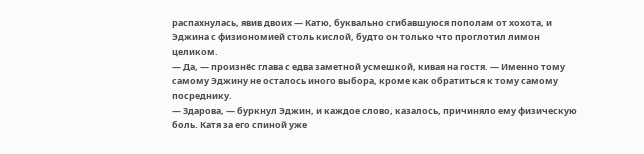распахнулась, явив двоих — Катю, буквально сгибавшуюся пополам от хохота, и Эджина с физиономией столь кислой, будто он только что проглотил лимон целиком.
— Да, — произнёс глава с едва заметной усмешкой, кивая на гостя. — Именно тому самому Эджину не осталось иного выбора, кроме как обратиться к тому самому посреднику.
— Здарова, — буркнул Эджин, и каждое слово, казалось, причиняло ему физическую боль. Катя за его спиной уже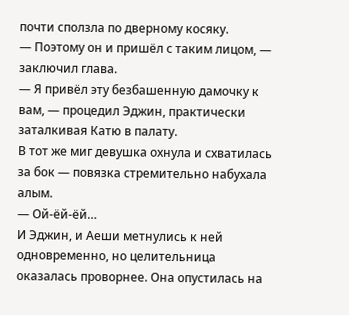почти сползла по дверному косяку.
— Поэтому он и пришёл с таким лицом, — заключил глава.
— Я привёл эту безбашенную дамочку к вам, — процедил Эджин, практически заталкивая Катю в палату.
В тот же миг девушка охнула и схватилась за бок — повязка стремительно набухала алым.
— Ой-ёй-ёй…
И Эджин, и Аеши метнулись к ней одновременно, но целительница оказалась проворнее. Она опустилась на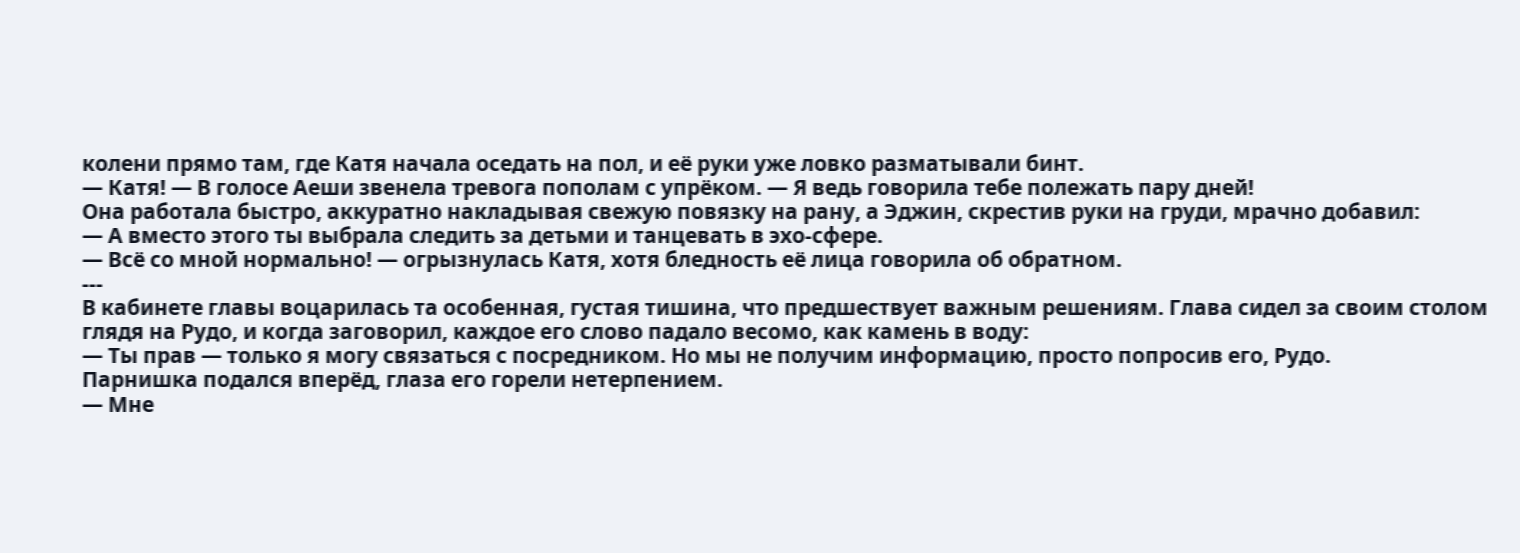колени прямо там, где Катя начала оседать на пол, и её руки уже ловко разматывали бинт.
— Катя! — В голосе Аеши звенела тревога пополам с упрёком. — Я ведь говорила тебе полежать пару дней!
Она работала быстро, аккуратно накладывая свежую повязку на рану, а Эджин, скрестив руки на груди, мрачно добавил:
— А вместо этого ты выбрала следить за детьми и танцевать в эхо-сфере.
— Всё со мной нормально! — огрызнулась Катя, хотя бледность её лица говорила об обратном.
---
В кабинете главы воцарилась та особенная, густая тишина, что предшествует важным решениям. Глава сидел за своим столом глядя на Рудо, и когда заговорил, каждое его слово падало весомо, как камень в воду:
— Ты прав — только я могу связаться с посредником. Но мы не получим информацию, просто попросив его, Рудо.
Парнишка подался вперёд, глаза его горели нетерпением.
— Мне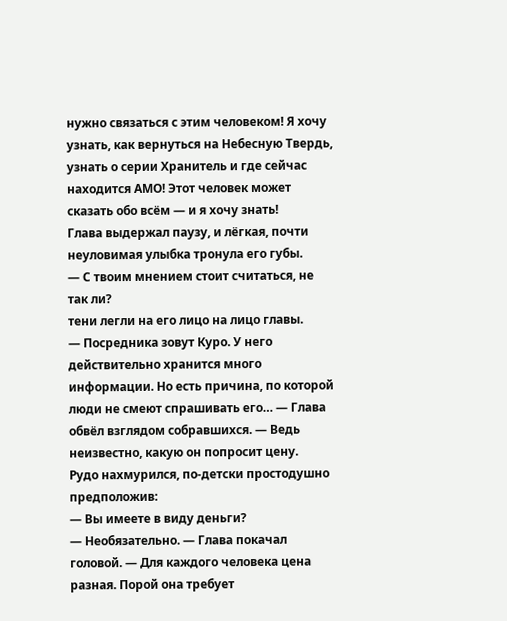нужно связаться с этим человеком! Я хочу узнать, как вернуться на Небесную Твердь, узнать о серии Хранитель и где сейчас находится АМО! Этот человек может сказать обо всём — и я хочу знать!
Глава выдержал паузу, и лёгкая, почти неуловимая улыбка тронула его губы.
— С твоим мнением стоит считаться, не так ли?
тени легли на его лицо на лицо главы.
— Посредника зовут Куро. У него действительно хранится много информации. Но есть причина, по которой люди не смеют спрашивать его… — Глава обвёл взглядом собравшихся. — Ведь неизвестно, какую он попросит цену.
Рудо нахмурился, по-детски простодушно предположив:
— Вы имеете в виду деньги?
— Необязательно. — Глава покачал головой. — Для каждого человека цена разная. Порой она требует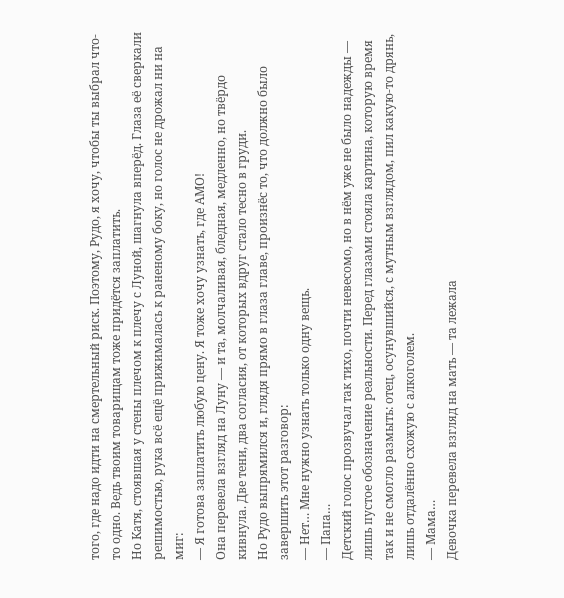того, где надо идти на смертельный риск. Поэтому, Рудо, я хочу, чтобы ты выбрал что-то одно. Ведь твоим товарищам тоже придётся заплатить.
Но Катя, стоявшая у стены плечом к плечу с Луной, шагнула вперёд. Глаза её сверкали решимостью, рука всё ещё прижималась к раненому боку, но голос не дрожал ни на миг:
— Я готова заплатить любую цену. Я тоже хочу узнать, где АМО!
Она перевела взгляд на Луну — и та, молчаливая, бледная, медленно, но твёрдо кивнула. Две тени, два согласия, от которых вдруг стало тесно в груди.
Но Рудо выпрямился и, глядя прямо в глаза главе, произнёс то, что должно было завершить этот разговор:
— Нет… Мне нужно узнать только одну вещь.
— Папа…
Детский голос прозвучал так тихо, почти невесомо, но в нём уже не было надежды — лишь пустое обозначение реальности. Перед глазами стояла картина, которую время так и не смогло размыть: отец, осунувшийся, с мутным взглядом, пил какую-то дрянь, лишь отдалённо схожую с алкоголем.
— Мама…
Девочка перевела взгляд на мать — та лежала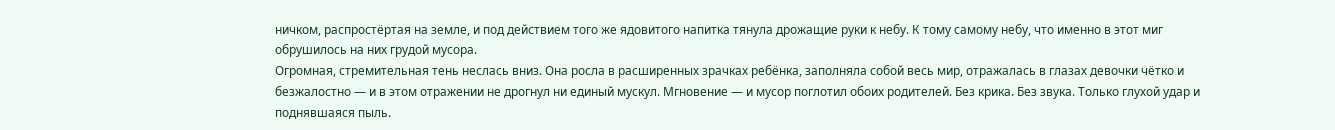ничком, распростёртая на земле, и под действием того же ядовитого напитка тянула дрожащие руки к небу. К тому самому небу, что именно в этот миг обрушилось на них грудой мусора.
Огромная, стремительная тень неслась вниз. Она росла в расширенных зрачках ребёнка, заполняла собой весь мир, отражалась в глазах девочки чётко и безжалостно — и в этом отражении не дрогнул ни единый мускул. Мгновение — и мусор поглотил обоих родителей. Без крика. Без звука. Только глухой удар и поднявшаяся пыль.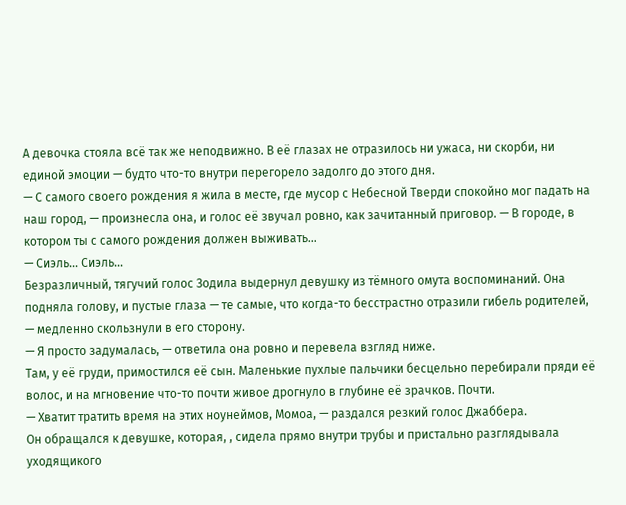А девочка стояла всё так же неподвижно. В её глазах не отразилось ни ужаса, ни скорби, ни единой эмоции — будто что-то внутри перегорело задолго до этого дня.
— С самого своего рождения я жила в месте, где мусор с Небесной Тверди спокойно мог падать на наш город, — произнесла она, и голос её звучал ровно, как зачитанный приговор. — В городе, в котором ты с самого рождения должен выживать…
— Сиэль… Сиэль…
Безразличный, тягучий голос Зодила выдернул девушку из тёмного омута воспоминаний. Она подняла голову, и пустые глаза — те самые, что когда-то бесстрастно отразили гибель родителей, — медленно скользнули в его сторону.
— Я просто задумалась, — ответила она ровно и перевела взгляд ниже.
Там, у её груди, примостился её сын. Маленькие пухлые пальчики бесцельно перебирали пряди её волос, и на мгновение что-то почти живое дрогнуло в глубине её зрачков. Почти.
— Хватит тратить время на этих ноунеймов, Момоа, — раздался резкий голос Джаббера.
Он обращался к девушке, которая, , сидела прямо внутри трубы и пристально разглядывала уходящикого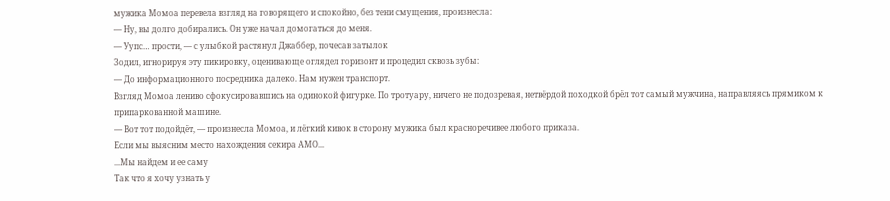мужика Момоа перевела взгляд на говорящего и спокойно, без тени смущения, произнесла:
— Ну, вы долго добирались. Он уже начал домогаться до меня.
— Уупс… прости, — с улыбкой растянул Джаббер, почесав затылок
Зодил, игнорируя эту пикировку, оценивающе оглядел горизонт и процедил сквозь зубы:
— До информационного посредника далеко. Нам нужен транспорт.
Взгляд Момоа лениво сфокусировавшись на одинокой фигурке. По тротуару, ничего не подозревая, нетвёрдой походкой брёл тот самый мужчина, направляясь прямиком к припаркованной машине.
— Вот тот подойдёт, — произнесла Момоа, и лёгкий кивок в сторону мужика был красноречивее любого приказа.
Если мы выясним место нахождения секира АМО...
...Мы найдем и ее саму
Так что я хочу узнать у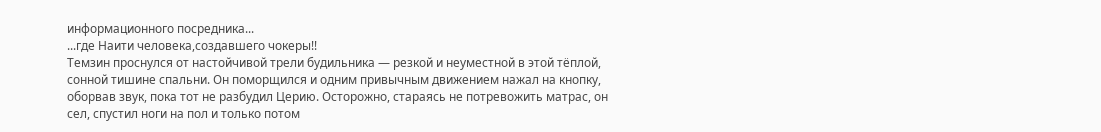информационного посредника...
...где Наити человека,создавшего чокеры!!
Темзин проснулся от настойчивой трели будильника — резкой и неуместной в этой тёплой, сонной тишине спальни. Он поморщился и одним привычным движением нажал на кнопку, оборвав звук, пока тот не разбудил Церию. Осторожно, стараясь не потревожить матрас, он сел, спустил ноги на пол и только потом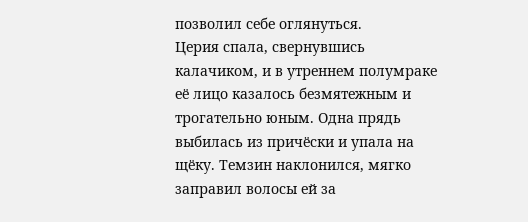позволил себе оглянуться.
Церия спала, свернувшись калачиком, и в утреннем полумраке её лицо казалось безмятежным и трогательно юным. Одна прядь выбилась из причёски и упала на щёку. Темзин наклонился, мягко заправил волосы ей за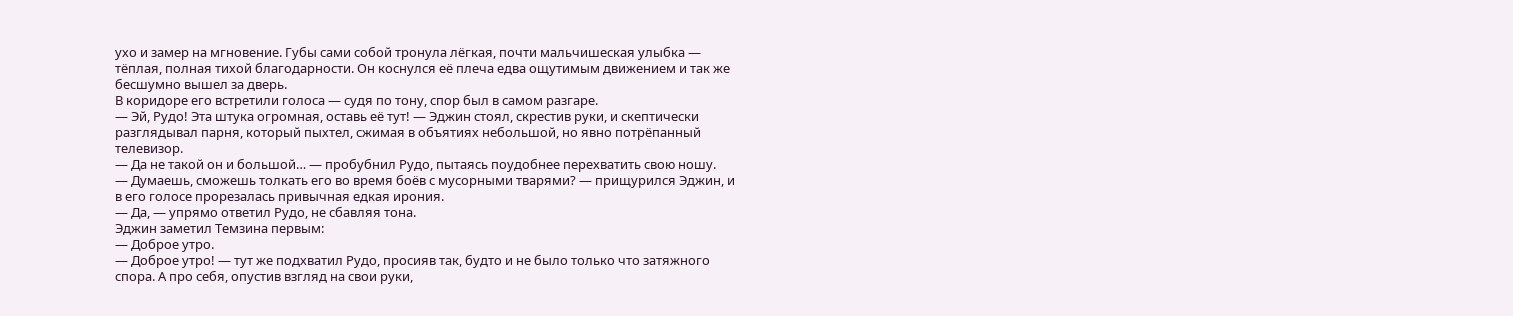ухо и замер на мгновение. Губы сами собой тронула лёгкая, почти мальчишеская улыбка — тёплая, полная тихой благодарности. Он коснулся её плеча едва ощутимым движением и так же бесшумно вышел за дверь.
В коридоре его встретили голоса — судя по тону, спор был в самом разгаре.
— Эй, Рудо! Эта штука огромная, оставь её тут! — Эджин стоял, скрестив руки, и скептически разглядывал парня, который пыхтел, сжимая в объятиях небольшой, но явно потрёпанный телевизор.
— Да не такой он и большой… — пробубнил Рудо, пытаясь поудобнее перехватить свою ношу.
— Думаешь, сможешь толкать его во время боёв с мусорными тварями? — прищурился Эджин, и в его голосе прорезалась привычная едкая ирония.
— Да, — упрямо ответил Рудо, не сбавляя тона.
Эджин заметил Темзина первым:
— Доброе утро.
— Доброе утро! — тут же подхватил Рудо, просияв так, будто и не было только что затяжного спора. А про себя, опустив взгляд на свои руки,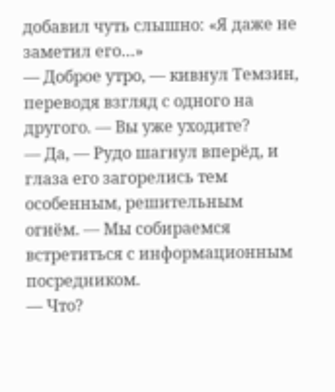добавил чуть слышно: «Я даже не заметил его…»
— Доброе утро, — кивнул Темзин, переводя взгляд с одного на другого. — Вы уже уходите?
— Да, — Рудо шагнул вперёд, и глаза его загорелись тем особенным, решительным огнём. — Мы собираемся встретиться с информационным посредником.
— Что?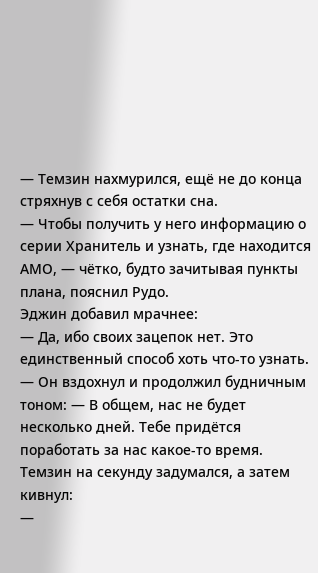— Темзин нахмурился, ещё не до конца стряхнув с себя остатки сна.
— Чтобы получить у него информацию о серии Хранитель и узнать, где находится АМО, — чётко, будто зачитывая пункты плана, пояснил Рудо.
Эджин добавил мрачнее:
— Да, ибо своих зацепок нет. Это единственный способ хоть что-то узнать. — Он вздохнул и продолжил будничным тоном: — В общем, нас не будет несколько дней. Тебе придётся поработать за нас какое-то время.
Темзин на секунду задумался, а затем кивнул:
—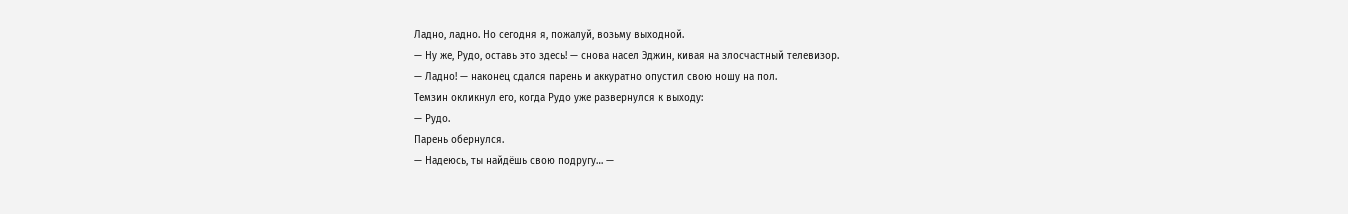Ладно, ладно. Но сегодня я, пожалуй, возьму выходной.
— Ну же, Рудо, оставь это здесь! — снова насел Эджин, кивая на злосчастный телевизор.
— Ладно! — наконец сдался парень и аккуратно опустил свою ношу на пол.
Темзин окликнул его, когда Рудо уже развернулся к выходу:
— Рудо.
Парень обернулся.
— Надеюсь, ты найдёшь свою подругу… —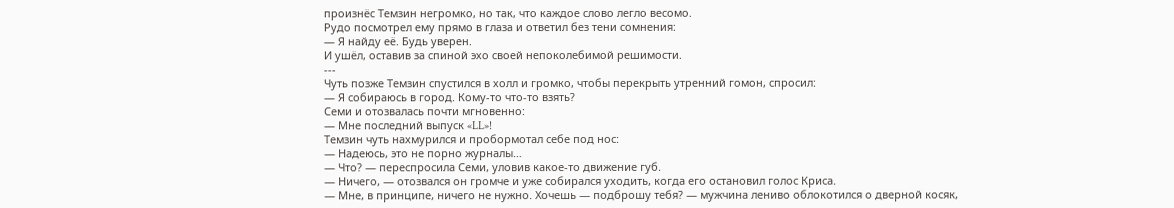произнёс Темзин негромко, но так, что каждое слово легло весомо.
Рудо посмотрел ему прямо в глаза и ответил без тени сомнения:
— Я найду её. Будь уверен.
И ушёл, оставив за спиной эхо своей непоколебимой решимости.
---
Чуть позже Темзин спустился в холл и громко, чтобы перекрыть утренний гомон, спросил:
— Я собираюсь в город. Кому-то что-то взять?
Семи и отозвалась почти мгновенно:
— Мне последний выпуск «LL»!
Темзин чуть нахмурился и пробормотал себе под нос:
— Надеюсь, это не порно журналы…
— Что? — переспросила Семи, уловив какое-то движение губ.
— Ничего, — отозвался он громче и уже собирался уходить, когда его остановил голос Криса.
— Мне, в принципе, ничего не нужно. Хочешь — подброшу тебя? — мужчина лениво облокотился о дверной косяк,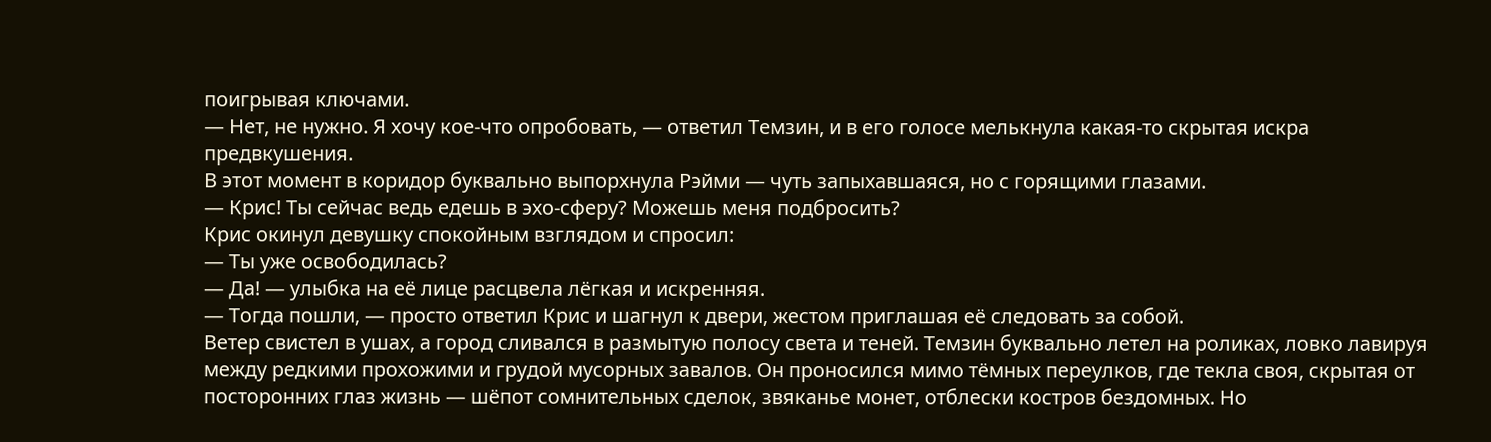поигрывая ключами.
— Нет, не нужно. Я хочу кое-что опробовать, — ответил Темзин, и в его голосе мелькнула какая-то скрытая искра предвкушения.
В этот момент в коридор буквально выпорхнула Рэйми — чуть запыхавшаяся, но с горящими глазами.
— Крис! Ты сейчас ведь едешь в эхо-сферу? Можешь меня подбросить?
Крис окинул девушку спокойным взглядом и спросил:
— Ты уже освободилась?
— Да! — улыбка на её лице расцвела лёгкая и искренняя.
— Тогда пошли, — просто ответил Крис и шагнул к двери, жестом приглашая её следовать за собой.
Ветер свистел в ушах, а город сливался в размытую полосу света и теней. Темзин буквально летел на роликах, ловко лавируя между редкими прохожими и грудой мусорных завалов. Он проносился мимо тёмных переулков, где текла своя, скрытая от посторонних глаз жизнь — шёпот сомнительных сделок, звяканье монет, отблески костров бездомных. Но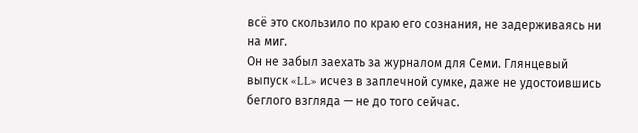всё это скользило по краю его сознания, не задерживаясь ни на миг.
Он не забыл заехать за журналом для Семи. Глянцевый выпуск «LL» исчез в заплечной сумке, даже не удостоившись беглого взгляда — не до того сейчас.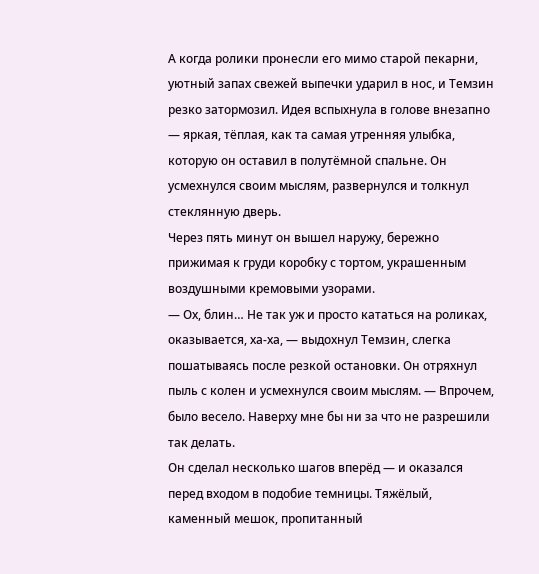А когда ролики пронесли его мимо старой пекарни, уютный запах свежей выпечки ударил в нос, и Темзин резко затормозил. Идея вспыхнула в голове внезапно — яркая, тёплая, как та самая утренняя улыбка, которую он оставил в полутёмной спальне. Он усмехнулся своим мыслям, развернулся и толкнул стеклянную дверь.
Через пять минут он вышел наружу, бережно прижимая к груди коробку с тортом, украшенным воздушными кремовыми узорами.
— Ох, блин… Не так уж и просто кататься на роликах, оказывается, ха-ха, — выдохнул Темзин, слегка пошатываясь после резкой остановки. Он отряхнул пыль с колен и усмехнулся своим мыслям. — Впрочем, было весело. Наверху мне бы ни за что не разрешили так делать.
Он сделал несколько шагов вперёд — и оказался перед входом в подобие темницы. Тяжёлый, каменный мешок, пропитанный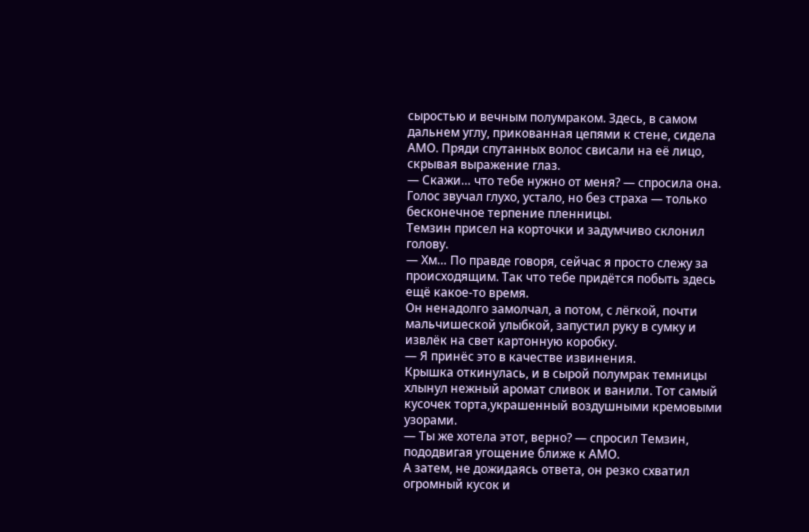сыростью и вечным полумраком. Здесь, в самом дальнем углу, прикованная цепями к стене, сидела АМО. Пряди спутанных волос свисали на её лицо, скрывая выражение глаз.
— Скажи… что тебе нужно от меня? — спросила она. Голос звучал глухо, устало, но без страха — только бесконечное терпение пленницы.
Темзин присел на корточки и задумчиво склонил голову.
— Хм… По правде говоря, сейчас я просто слежу за происходящим. Так что тебе придётся побыть здесь ещё какое-то время.
Он ненадолго замолчал, а потом, с лёгкой, почти мальчишеской улыбкой, запустил руку в сумку и извлёк на свет картонную коробку.
— Я принёс это в качестве извинения.
Крышка откинулась, и в сырой полумрак темницы хлынул нежный аромат сливок и ванили. Тот самый кусочек торта,украшенный воздушными кремовыми узорами.
— Ты же хотела этот, верно? — спросил Темзин, пододвигая угощение ближе к АМО.
А затем, не дожидаясь ответа, он резко схватил огромный кусок и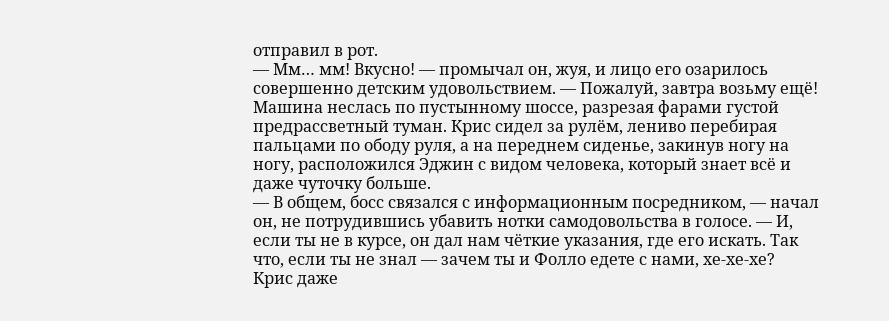отправил в рот.
— Мм… мм! Вкусно! — промычал он, жуя, и лицо его озарилось совершенно детским удовольствием. — Пожалуй, завтра возьму ещё!
Машина неслась по пустынному шоссе, разрезая фарами густой предрассветный туман. Крис сидел за рулём, лениво перебирая пальцами по ободу руля, а на переднем сиденье, закинув ногу на ногу, расположился Эджин с видом человека, который знает всё и даже чуточку больше.
— В общем, босс связался с информационным посредником, — начал он, не потрудившись убавить нотки самодовольства в голосе. — И, если ты не в курсе, он дал нам чёткие указания, где его искать. Так что, если ты не знал — зачем ты и Фолло едете с нами, хе-хе-хе?
Крис даже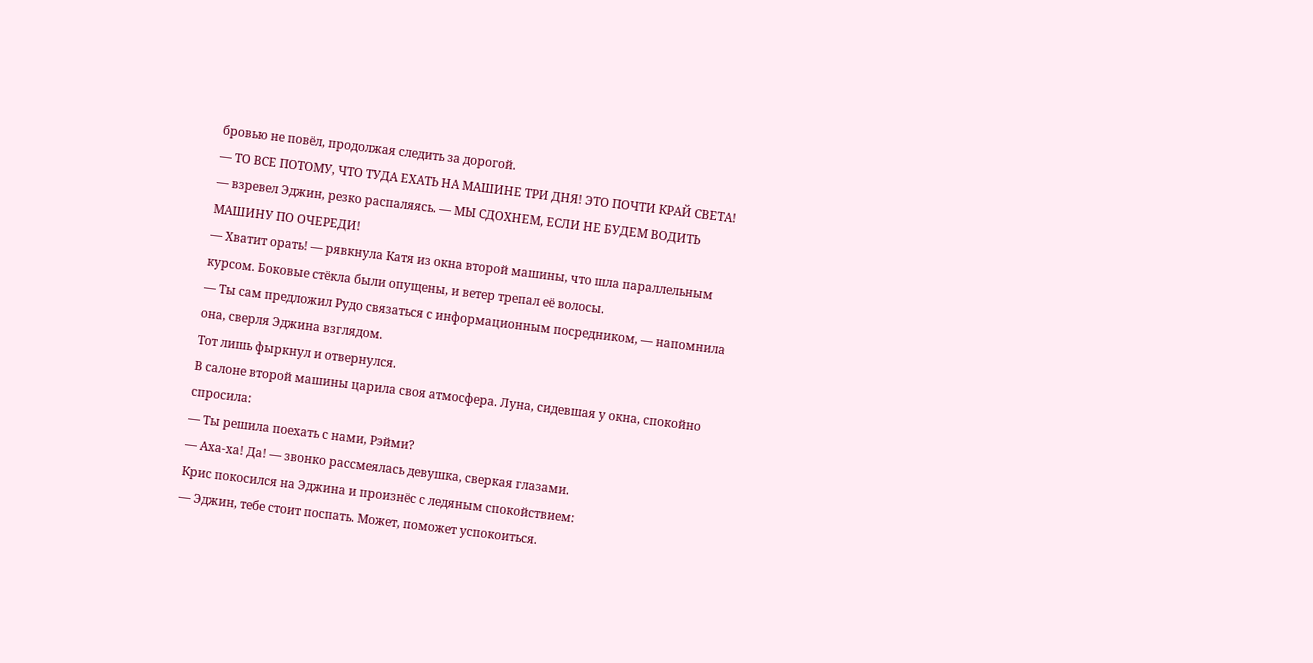бровью не повёл, продолжая следить за дорогой.
— ТО ВСЕ ПОТОМУ, ЧТО ТУДА ЕХАТЬ НА МАШИНЕ ТРИ ДНЯ! ЭТО ПОЧТИ КРАЙ СВЕТА! — взревел Эджин, резко распаляясь. — МЫ СДОХНЕМ, ЕСЛИ НЕ БУДЕМ ВОДИТЬ МАШИНУ ПО ОЧЕРЕДИ!
— Хватит орать! — рявкнула Катя из окна второй машины, что шла параллельным курсом. Боковые стёкла были опущены, и ветер трепал её волосы.
— Ты сам предложил Рудо связаться с информационным посредником, — напомнила она, сверля Эджина взглядом.
Тот лишь фыркнул и отвернулся.
В салоне второй машины царила своя атмосфера. Луна, сидевшая у окна, спокойно спросила:
— Ты решила поехать с нами, Рэйми?
— Аха-ха! Да! — звонко рассмеялась девушка, сверкая глазами.
Крис покосился на Эджина и произнёс с ледяным спокойствием:
— Эджин, тебе стоит поспать. Может, поможет успокоиться.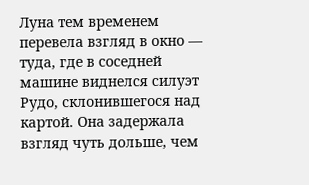Луна тем временем перевела взгляд в окно — туда, где в соседней машине виднелся силуэт Рудо, склонившегося над картой. Она задержала взгляд чуть дольше, чем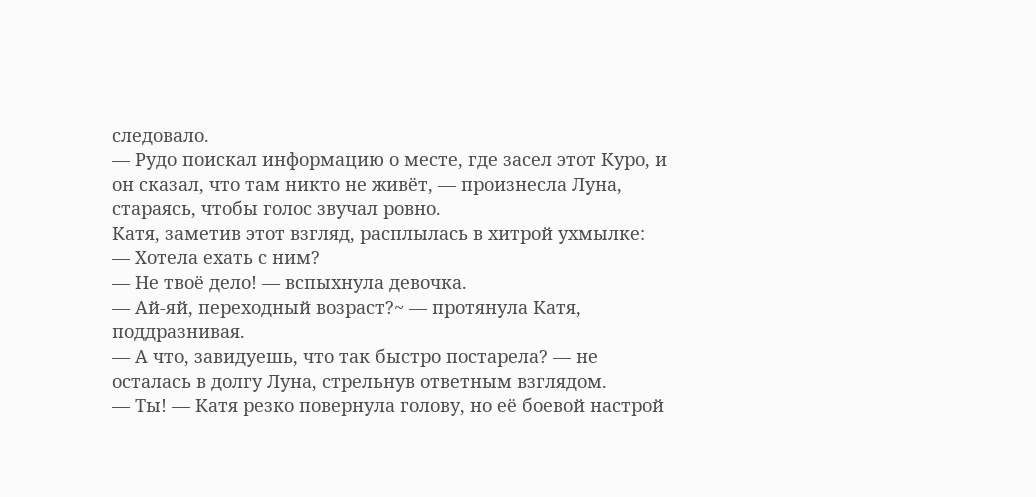следовало.
— Рудо поискал информацию о месте, где засел этот Куро, и он сказал, что там никто не живёт, — произнесла Луна, стараясь, чтобы голос звучал ровно.
Катя, заметив этот взгляд, расплылась в хитрой ухмылке:
— Хотела ехать с ним?
— Не твоё дело! — вспыхнула девочка.
— Ай-яй, переходный возраст?~ — протянула Катя, поддразнивая.
— А что, завидуешь, что так быстро постарела? — не осталась в долгу Луна, стрельнув ответным взглядом.
— Ты! — Катя резко повернула голову, но её боевой настрой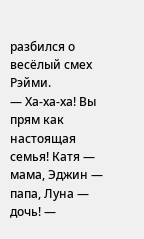разбился о весёлый смех Рэйми.
— Ха-ха-ха! Вы прям как настоящая семья! Катя — мама, Эджин — папа, Луна — дочь! —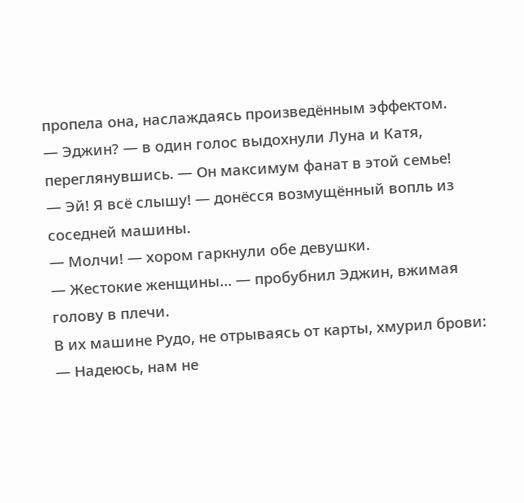пропела она, наслаждаясь произведённым эффектом.
— Эджин? — в один голос выдохнули Луна и Катя, переглянувшись. — Он максимум фанат в этой семье!
— Эй! Я всё слышу! — донёсся возмущённый вопль из соседней машины.
— Молчи! — хором гаркнули обе девушки.
— Жестокие женщины… — пробубнил Эджин, вжимая голову в плечи.
В их машине Рудо, не отрываясь от карты, хмурил брови:
— Надеюсь, нам не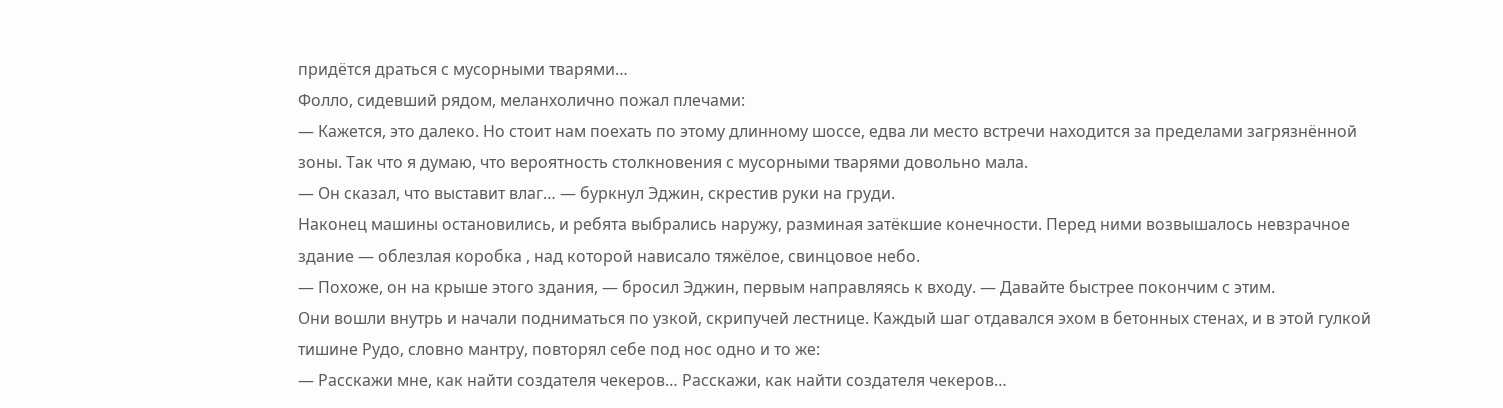придётся драться с мусорными тварями…
Фолло, сидевший рядом, меланхолично пожал плечами:
— Кажется, это далеко. Но стоит нам поехать по этому длинному шоссе, едва ли место встречи находится за пределами загрязнённой зоны. Так что я думаю, что вероятность столкновения с мусорными тварями довольно мала.
— Он сказал, что выставит влаг… — буркнул Эджин, скрестив руки на груди.
Наконец машины остановились, и ребята выбрались наружу, разминая затёкшие конечности. Перед ними возвышалось невзрачное здание — облезлая коробка , над которой нависало тяжёлое, свинцовое небо.
— Похоже, он на крыше этого здания, — бросил Эджин, первым направляясь к входу. — Давайте быстрее покончим с этим.
Они вошли внутрь и начали подниматься по узкой, скрипучей лестнице. Каждый шаг отдавался эхом в бетонных стенах, и в этой гулкой тишине Рудо, словно мантру, повторял себе под нос одно и то же:
— Расскажи мне, как найти создателя чекеров… Расскажи, как найти создателя чекеров…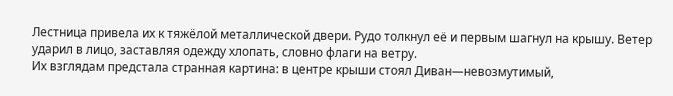Лестница привела их к тяжёлой металлической двери. Рудо толкнул её и первым шагнул на крышу. Ветер ударил в лицо, заставляя одежду хлопать, словно флаги на ветру.
Их взглядам предстала странная картина: в центре крыши стоял Диван—невозмутимый,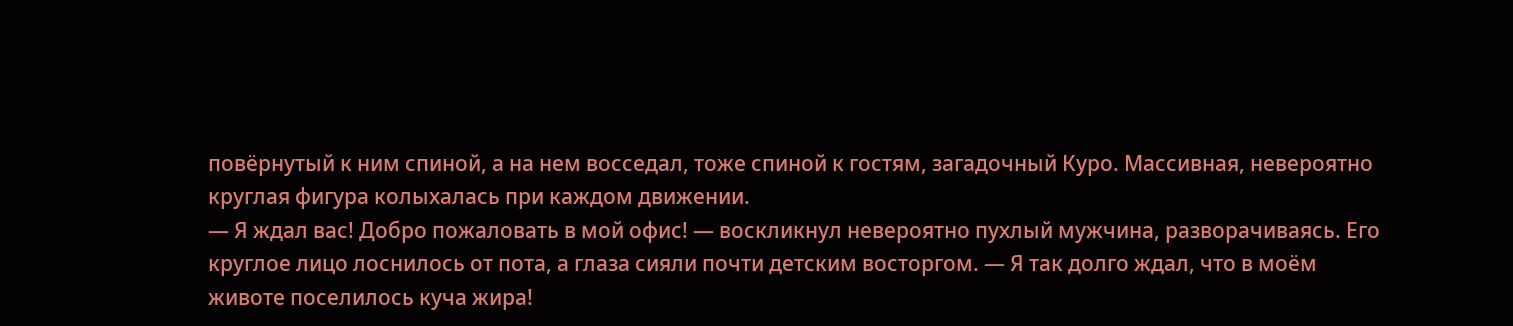повёрнутый к ним спиной, а на нем восседал, тоже спиной к гостям, загадочный Куро. Массивная, невероятно круглая фигура колыхалась при каждом движении.
— Я ждал вас! Добро пожаловать в мой офис! — воскликнул невероятно пухлый мужчина, разворачиваясь. Его круглое лицо лоснилось от пота, а глаза сияли почти детским восторгом. — Я так долго ждал, что в моём животе поселилось куча жира!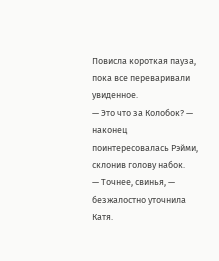Повисла короткая пауза, пока все переваривали увиденное.
— Это что за Колобок? — наконец поинтересовалась Рэйми, склонив голову набок.
— Точнее, свинья, — безжалостно уточнила Катя.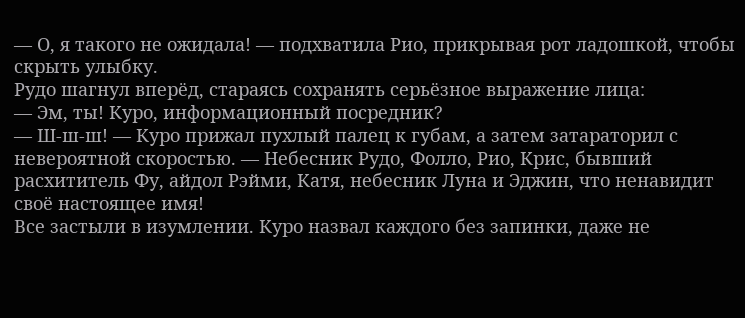— О, я такого не ожидала! — подхватила Рио, прикрывая рот ладошкой, чтобы скрыть улыбку.
Рудо шагнул вперёд, стараясь сохранять серьёзное выражение лица:
— Эм, ты! Куро, информационный посредник?
— Ш-ш-ш! — Куро прижал пухлый палец к губам, а затем затараторил с невероятной скоростью. — Небесник Рудо, Фолло, Рио, Крис, бывший расхититель Фу, айдол Рэйми, Катя, небесник Луна и Эджин, что ненавидит своё настоящее имя!
Все застыли в изумлении. Куро назвал каждого без запинки, даже не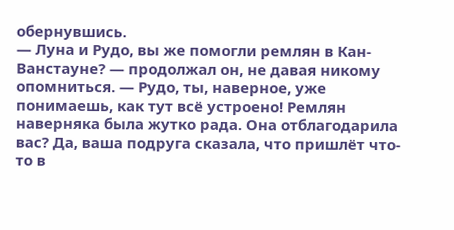обернувшись.
— Луна и Рудо, вы же помогли ремлян в Кан-Ванстауне? — продолжал он, не давая никому опомниться. — Рудо, ты, наверное, уже понимаешь, как тут всё устроено! Ремлян наверняка была жутко рада. Она отблагодарила вас? Да, ваша подруга сказала, что пришлёт что-то в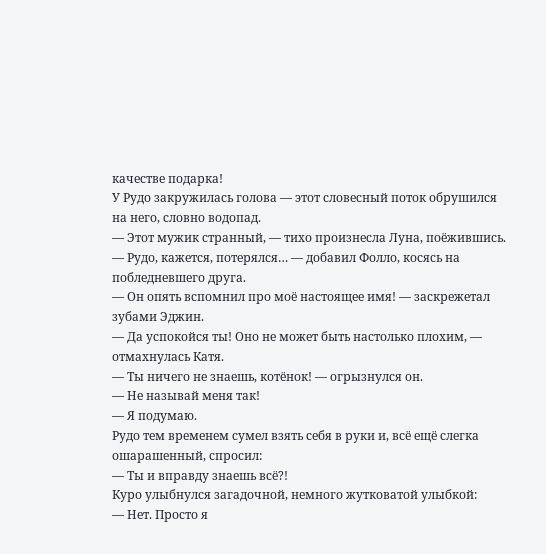качестве подарка!
У Рудо закружилась голова — этот словесный поток обрушился на него, словно водопад.
— Этот мужик странный, — тихо произнесла Луна, поёжившись.
— Рудо, кажется, потерялся… — добавил Фолло, косясь на побледневшего друга.
— Он опять вспомнил про моё настоящее имя! — заскрежетал зубами Эджин.
— Да успокойся ты! Оно не может быть настолько плохим, — отмахнулась Катя.
— Ты ничего не знаешь, котёнок! — огрызнулся он.
— Не называй меня так!
— Я подумаю.
Рудо тем временем сумел взять себя в руки и, всё ещё слегка ошарашенный, спросил:
— Ты и вправду знаешь всё?!
Куро улыбнулся загадочной, немного жутковатой улыбкой:
— Нет. Просто я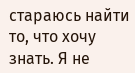стараюсь найти то, что хочу знать. Я не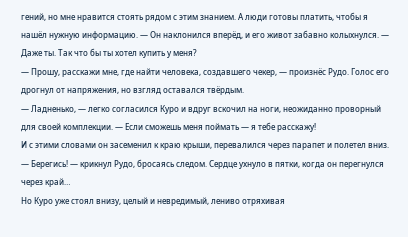гений, но мне нравится стоять рядом с этим знанием. А люди готовы платить, чтобы я нашёл нужную информацию. — Он наклонился вперёд, и его живот забавно колыхнулся. — Даже ты. Так что бы ты хотел купить у меня?
— Прошу, расскажи мне, где найти человека, создавшего чекер, — произнёс Рудо. Голос его дрогнул от напряжения, но взгляд оставался твёрдым.
— Ладненько, — легко согласился Куро и вдруг вскочил на ноги, неожиданно проворный для своей комплекции. — Если сможешь меня поймать — я тебе расскажу!
И с этими словами он засеменил к краю крыши, перевалился через парапет и полетел вниз.
— Берегись! — крикнул Рудо, бросаясь следом. Сердце ухнуло в пятки, когда он перегнулся через край…
Но Куро уже стоял внизу, целый и невредимый, лениво отряхивая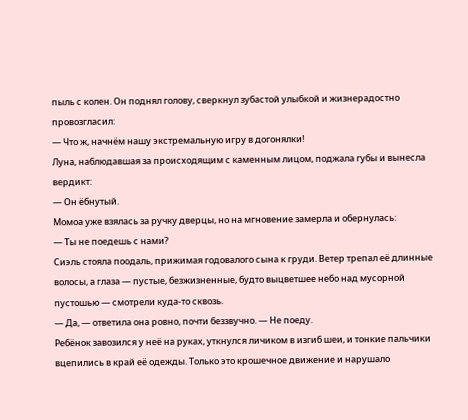пыль с колен. Он поднял голову, сверкнул зубастой улыбкой и жизнерадостно провозгласил:
— Что ж, начнём нашу экстремальную игру в догонялки!
Луна, наблюдавшая за происходящим с каменным лицом, поджала губы и вынесла вердикт:
— Он ёбнутый.
Момоа уже взялась за ручку дверцы, но на мгновение замерла и обернулась:
— Ты не поедешь с нами?
Сиэль стояла поодаль, прижимая годовалого сына к груди. Ветер трепал её длинные волосы, а глаза — пустые, безжизненные, будто выцветшее небо над мусорной пустошью — смотрели куда-то сквозь.
— Да, — ответила она ровно, почти беззвучно. — Не поеду.
Ребёнок завозился у неё на руках, уткнулся личиком в изгиб шеи, и тонкие пальчики вцепились в край её одежды. Только это крошечное движение и нарушало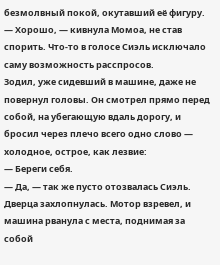безмолвный покой, окутавший её фигуру.
— Хорошо, — кивнула Момоа, не став спорить. Что-то в голосе Сиэль исключало саму возможность расспросов.
Зодил, уже сидевший в машине, даже не повернул головы. Он смотрел прямо перед собой, на убегающую вдаль дорогу, и бросил через плечо всего одно слово — холодное, острое, как лезвие:
— Береги себя.
— Да, — так же пусто отозвалась Сиэль.
Дверца захлопнулась. Мотор взревел, и машина рванула с места, поднимая за собой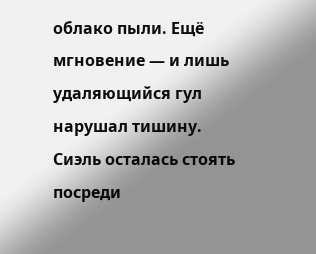облако пыли. Ещё мгновение — и лишь удаляющийся гул нарушал тишину.
Сиэль осталась стоять посреди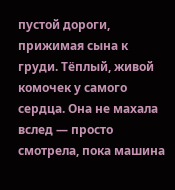пустой дороги, прижимая сына к груди. Тёплый, живой комочек у самого сердца. Она не махала вслед — просто смотрела, пока машина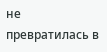не превратилась в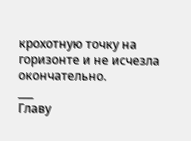крохотную точку на горизонте и не исчезла окончательно.
___
Главу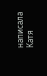написала Катя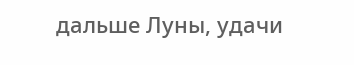дальше Луны, удачи